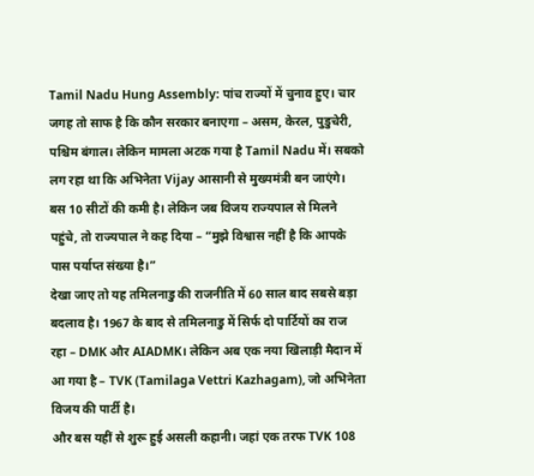Tamil Nadu Hung Assembly: पांच राज्यों में चुनाव हुए। चार जगह तो साफ है कि कौन सरकार बनाएगा – असम, केरल, पुडुचेरी, पश्चिम बंगाल। लेकिन मामला अटक गया है Tamil Nadu में। सबको लग रहा था कि अभिनेता Vijay आसानी से मुख्यमंत्री बन जाएंगे। बस 10 सीटों की कमी है। लेकिन जब विजय राज्यपाल से मिलने पहुंचे, तो राज्यपाल ने कह दिया – “मुझे विश्वास नहीं है कि आपके पास पर्याप्त संख्या है।”
देखा जाए तो यह तमिलनाडु की राजनीति में 60 साल बाद सबसे बड़ा बदलाव है। 1967 के बाद से तमिलनाडु में सिर्फ दो पार्टियों का राज रहा – DMK और AIADMK। लेकिन अब एक नया खिलाड़ी मैदान में आ गया है – TVK (Tamilaga Vettri Kazhagam), जो अभिनेता विजय की पार्टी है।
और बस यहीं से शुरू हुई असली कहानी। जहां एक तरफ TVK 108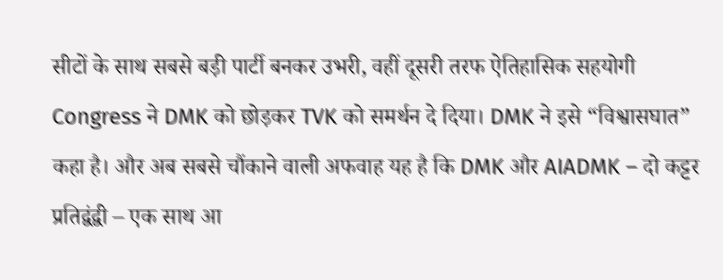सीटों के साथ सबसे बड़ी पार्टी बनकर उभरी, वहीं दूसरी तरफ ऐतिहासिक सहयोगी Congress ने DMK को छोड़कर TVK को समर्थन दे दिया। DMK ने इसे “विश्वासघात” कहा है। और अब सबसे चौंकाने वाली अफवाह यह है कि DMK और AIADMK – दो कट्टर प्रतिद्वंद्वी – एक साथ आ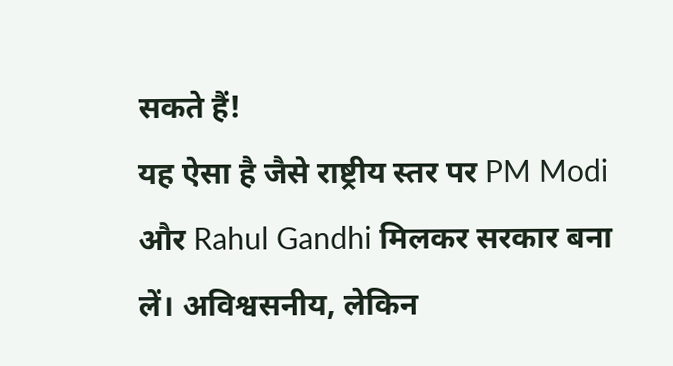सकते हैं!
यह ऐसा है जैसे राष्ट्रीय स्तर पर PM Modi और Rahul Gandhi मिलकर सरकार बना लें। अविश्वसनीय, लेकिन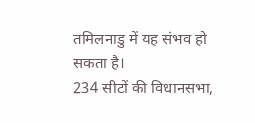तमिलनाडु में यह संभव हो सकता है।
234 सीटों की विधानसभा,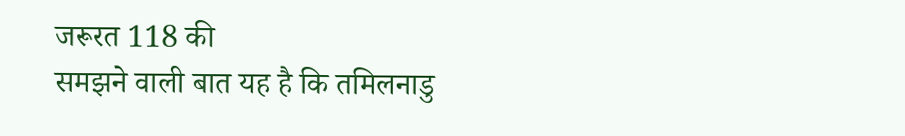जरूरत 118 की
समझने वाली बात यह है कि तमिलनाडु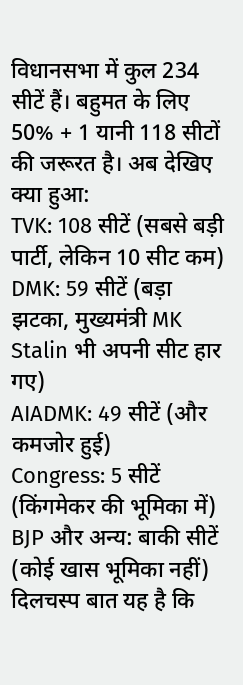विधानसभा में कुल 234 सीटें हैं। बहुमत के लिए 50% + 1 यानी 118 सीटों की जरूरत है। अब देखिए क्या हुआ:
TVK: 108 सीटें (सबसे बड़ी पार्टी, लेकिन 10 सीट कम)
DMK: 59 सीटें (बड़ा झटका, मुख्यमंत्री MK Stalin भी अपनी सीट हार गए)
AIADMK: 49 सीटें (और कमजोर हुई)
Congress: 5 सीटें (किंगमेकर की भूमिका में)
BJP और अन्य: बाकी सीटें (कोई खास भूमिका नहीं)
दिलचस्प बात यह है कि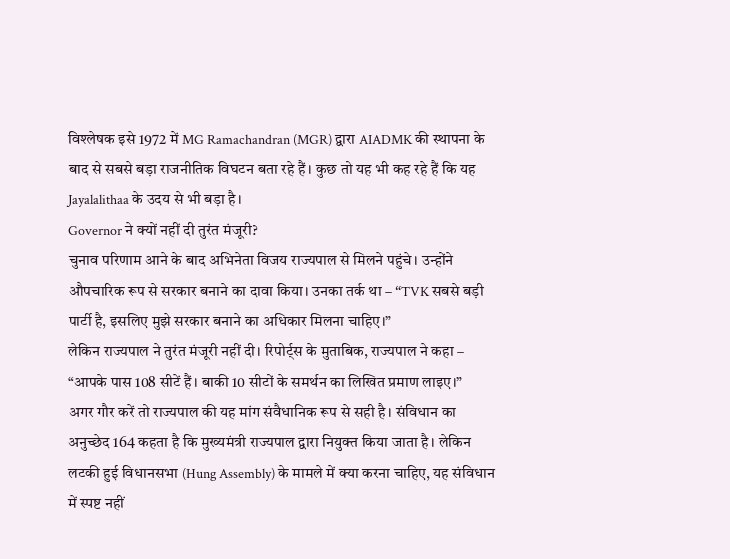विश्लेषक इसे 1972 में MG Ramachandran (MGR) द्वारा AIADMK की स्थापना के बाद से सबसे बड़ा राजनीतिक विघटन बता रहे हैं। कुछ तो यह भी कह रहे हैं कि यह Jayalalithaa के उदय से भी बड़ा है।
Governor ने क्यों नहीं दी तुरंत मंजूरी?
चुनाव परिणाम आने के बाद अभिनेता विजय राज्यपाल से मिलने पहुंचे। उन्होंने औपचारिक रूप से सरकार बनाने का दावा किया। उनका तर्क था – “TVK सबसे बड़ी पार्टी है, इसलिए मुझे सरकार बनाने का अधिकार मिलना चाहिए।”
लेकिन राज्यपाल ने तुरंत मंजूरी नहीं दी। रिपोर्ट्स के मुताबिक, राज्यपाल ने कहा – “आपके पास 108 सीटें हैं। बाकी 10 सीटों के समर्थन का लिखित प्रमाण लाइए।”
अगर गौर करें तो राज्यपाल की यह मांग संवैधानिक रूप से सही है। संविधान का अनुच्छेद 164 कहता है कि मुख्यमंत्री राज्यपाल द्वारा नियुक्त किया जाता है। लेकिन लटकी हुई विधानसभा (Hung Assembly) के मामले में क्या करना चाहिए, यह संविधान में स्पष्ट नहीं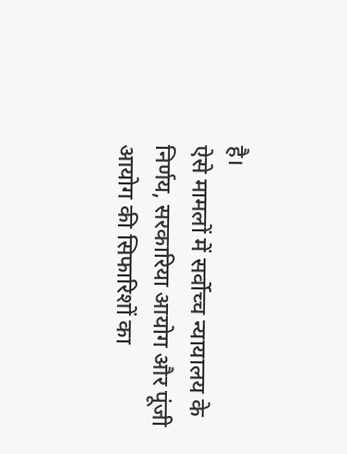है।
ऐसे मामलों में सर्वोच्च न्यायालय के निर्णय, सरकारिया आयोग और पूंजी आयोग की सिफारिशों का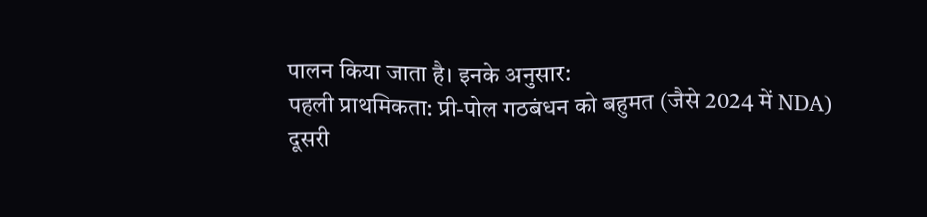पालन किया जाता है। इनके अनुसार:
पहली प्राथमिकता: प्री-पोल गठबंधन को बहुमत (जैसे 2024 में NDA)
दूसरी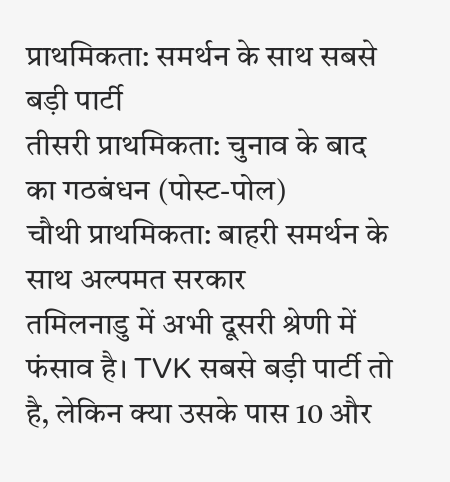प्राथमिकता: समर्थन के साथ सबसे बड़ी पार्टी
तीसरी प्राथमिकता: चुनाव के बाद का गठबंधन (पोस्ट-पोल)
चौथी प्राथमिकता: बाहरी समर्थन के साथ अल्पमत सरकार
तमिलनाडु में अभी दूसरी श्रेणी में फंसाव है। TVK सबसे बड़ी पार्टी तो है, लेकिन क्या उसके पास 10 और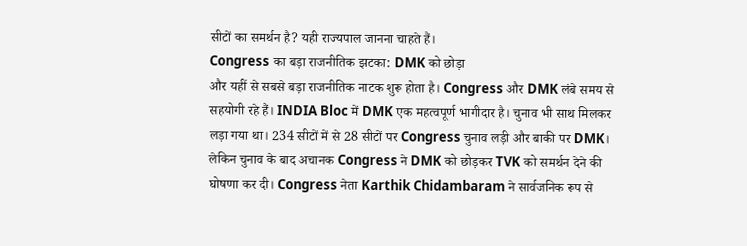सीटों का समर्थन है? यही राज्यपाल जानना चाहते हैं।
Congress का बड़ा राजनीतिक झटका: DMK को छोड़ा
और यहीं से सबसे बड़ा राजनीतिक नाटक शुरू होता है। Congress और DMK लंबे समय से सहयोगी रहे हैं। INDIA Bloc में DMK एक महत्वपूर्ण भागीदार है। चुनाव भी साथ मिलकर लड़ा गया था। 234 सीटों में से 28 सीटों पर Congress चुनाव लड़ी और बाकी पर DMK।
लेकिन चुनाव के बाद अचानक Congress ने DMK को छोड़कर TVK को समर्थन देने की घोषणा कर दी। Congress नेता Karthik Chidambaram ने सार्वजनिक रूप से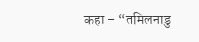कहा – “तमिलनाडु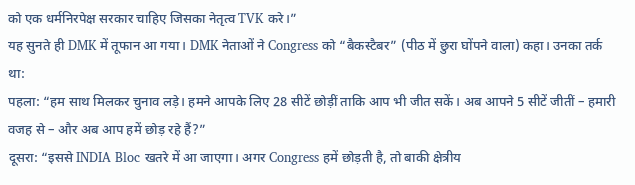को एक धर्मनिरपेक्ष सरकार चाहिए जिसका नेतृत्व TVK करे।”
यह सुनते ही DMK में तूफान आ गया। DMK नेताओं ने Congress को “बैकस्टैबर” (पीठ में छुरा घोंपने वाला) कहा। उनका तर्क था:
पहला: “हम साथ मिलकर चुनाव लड़े। हमने आपके लिए 28 सीटें छोड़ीं ताकि आप भी जीत सकें। अब आपने 5 सीटें जीतीं – हमारी वजह से – और अब आप हमें छोड़ रहे हैं?”
दूसरा: “इससे INDIA Bloc खतरे में आ जाएगा। अगर Congress हमें छोड़ती है, तो बाकी क्षेत्रीय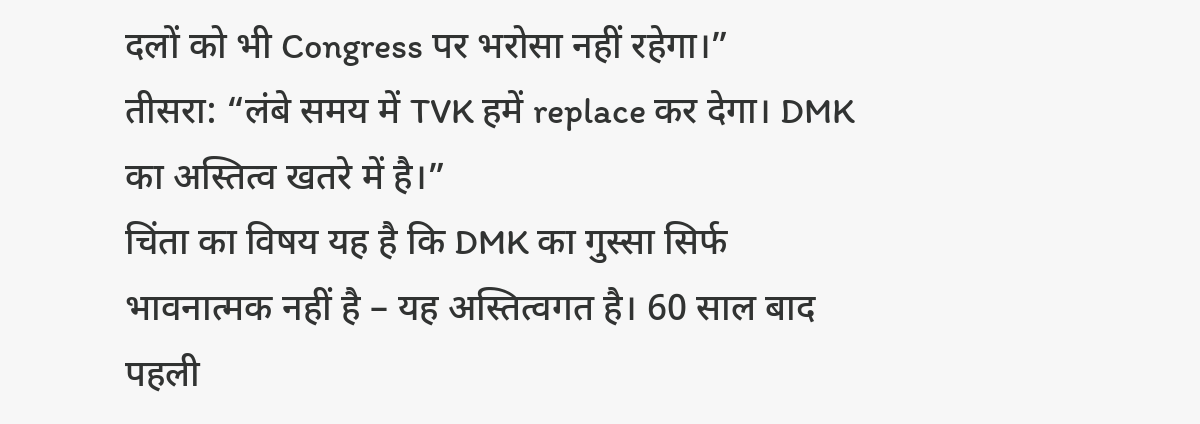दलों को भी Congress पर भरोसा नहीं रहेगा।”
तीसरा: “लंबे समय में TVK हमें replace कर देगा। DMK का अस्तित्व खतरे में है।”
चिंता का विषय यह है कि DMK का गुस्सा सिर्फ भावनात्मक नहीं है – यह अस्तित्वगत है। 60 साल बाद पहली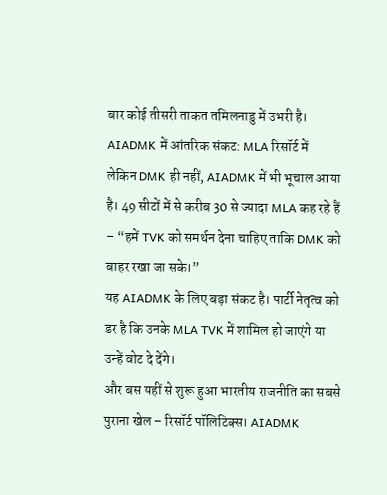बार कोई तीसरी ताकत तमिलनाडु में उभरी है।
AIADMK में आंतरिक संकट: MLA रिसॉर्ट में
लेकिन DMK ही नहीं, AIADMK में भी भूचाल आया है। 49 सीटों में से करीब 30 से ज्यादा MLA कह रहे हैं – “हमें TVK को समर्थन देना चाहिए ताकि DMK को बाहर रखा जा सके।”
यह AIADMK के लिए बड़ा संकट है। पार्टी नेतृत्व को डर है कि उनके MLA TVK में शामिल हो जाएंगे या उन्हें वोट दे देंगे।
और बस यहीं से शुरू हुआ भारतीय राजनीति का सबसे पुराना खेल – रिसॉर्ट पॉलिटिक्स। AIADMK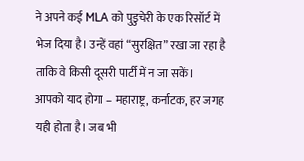ने अपने कई MLA को पुडुचेरी के एक रिसॉर्ट में भेज दिया है। उन्हें वहां “सुरक्षित” रखा जा रहा है ताकि वे किसी दूसरी पार्टी में न जा सकें।
आपको याद होगा – महाराष्ट्र, कर्नाटक, हर जगह यही होता है। जब भी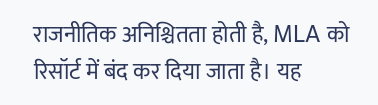राजनीतिक अनिश्चितता होती है, MLA को रिसॉर्ट में बंद कर दिया जाता है। यह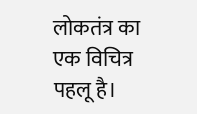लोकतंत्र का एक विचित्र पहलू है।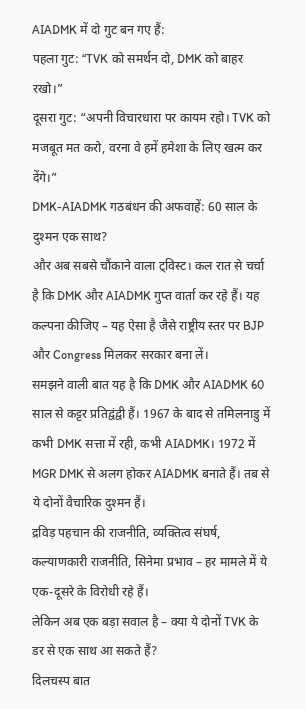AIADMK में दो गुट बन गए हैं:
पहला गुट: “TVK को समर्थन दो, DMK को बाहर रखो।”
दूसरा गुट: “अपनी विचारधारा पर कायम रहो। TVK को मजबूत मत करो, वरना वे हमें हमेशा के लिए खत्म कर देंगे।”
DMK-AIADMK गठबंधन की अफवाहें: 60 साल के दुश्मन एक साथ?
और अब सबसे चौंकाने वाला ट्विस्ट। कल रात से चर्चा है कि DMK और AIADMK गुप्त वार्ता कर रहे हैं। यह कल्पना कीजिए – यह ऐसा है जैसे राष्ट्रीय स्तर पर BJP और Congress मिलकर सरकार बना लें।
समझने वाली बात यह है कि DMK और AIADMK 60 साल से कट्टर प्रतिद्वंद्वी हैं। 1967 के बाद से तमिलनाडु में कभी DMK सत्ता में रही, कभी AIADMK। 1972 में MGR DMK से अलग होकर AIADMK बनाते हैं। तब से ये दोनों वैचारिक दुश्मन हैं।
द्रविड़ पहचान की राजनीति, व्यक्तित्व संघर्ष, कल्याणकारी राजनीति, सिनेमा प्रभाव – हर मामले में ये एक-दूसरे के विरोधी रहे हैं।
लेकिन अब एक बड़ा सवाल है – क्या ये दोनों TVK के डर से एक साथ आ सकते हैं?
दिलचस्प बात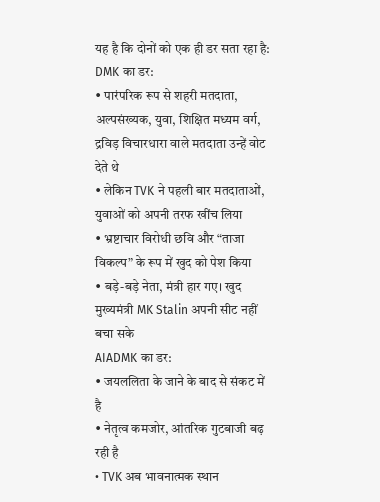यह है कि दोनों को एक ही डर सता रहा है:
DMK का डर:
• पारंपरिक रूप से शहरी मतदाता, अल्पसंख्यक, युवा, शिक्षित मध्यम वर्ग, द्रविड़ विचारधारा वाले मतदाता उन्हें वोट देते थे
• लेकिन TVK ने पहली बार मतदाताओं, युवाओं को अपनी तरफ खींच लिया
• भ्रष्टाचार विरोधी छवि और “ताजा विकल्प” के रूप में खुद को पेश किया
• बड़े-बड़े नेता, मंत्री हार गए। खुद मुख्यमंत्री MK Stalin अपनी सीट नहीं बचा सके
AIADMK का डर:
• जयललिता के जाने के बाद से संकट में है
• नेतृत्व कमजोर, आंतरिक गुटबाजी बढ़ रही है
• TVK अब भावनात्मक स्थान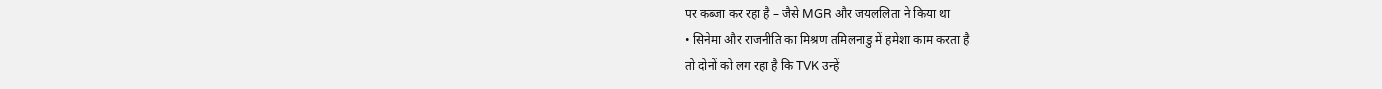पर कब्जा कर रहा है – जैसे MGR और जयललिता ने किया था
• सिनेमा और राजनीति का मिश्रण तमिलनाडु में हमेशा काम करता है
तो दोनों को लग रहा है कि TVK उन्हें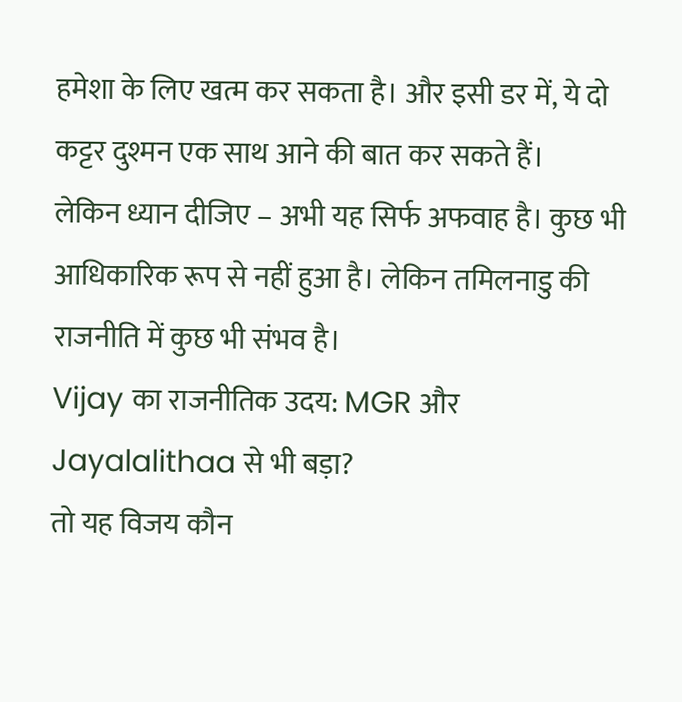हमेशा के लिए खत्म कर सकता है। और इसी डर में, ये दो कट्टर दुश्मन एक साथ आने की बात कर सकते हैं।
लेकिन ध्यान दीजिए – अभी यह सिर्फ अफवाह है। कुछ भी आधिकारिक रूप से नहीं हुआ है। लेकिन तमिलनाडु की राजनीति में कुछ भी संभव है।
Vijay का राजनीतिक उदय: MGR और Jayalalithaa से भी बड़ा?
तो यह विजय कौन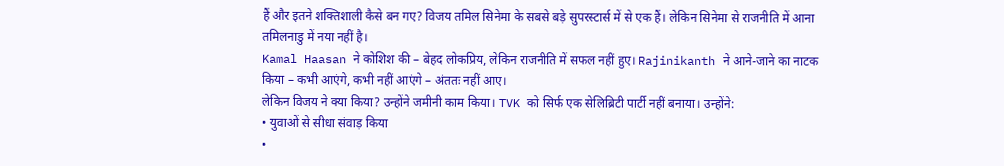हैं और इतने शक्तिशाली कैसे बन गए? विजय तमिल सिनेमा के सबसे बड़े सुपरस्टार्स में से एक हैं। लेकिन सिनेमा से राजनीति में आना तमिलनाडु में नया नहीं है।
Kamal Haasan ने कोशिश की – बेहद लोकप्रिय, लेकिन राजनीति में सफल नहीं हुए। Rajinikanth ने आने-जाने का नाटक किया – कभी आएंगे, कभी नहीं आएंगे – अंततः नहीं आए।
लेकिन विजय ने क्या किया? उन्होंने जमीनी काम किया। TVK को सिर्फ एक सेलिब्रिटी पार्टी नहीं बनाया। उन्होंने:
• युवाओं से सीधा संवाड़ किया
•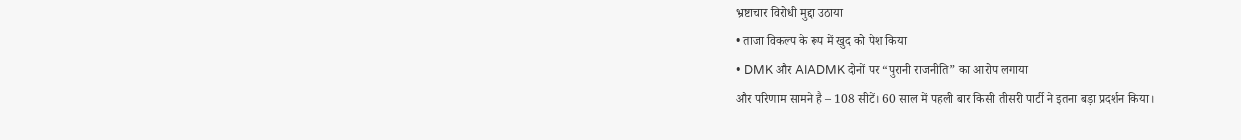भ्रष्टाचार विरोधी मुद्दा उठाया
• ताजा विकल्प के रूप में खुद को पेश किया
• DMK और AIADMK दोनों पर “पुरानी राजनीति” का आरोप लगाया
और परिणाम सामने है – 108 सीटें। 60 साल में पहली बार किसी तीसरी पार्टी ने इतना बड़ा प्रदर्शन किया।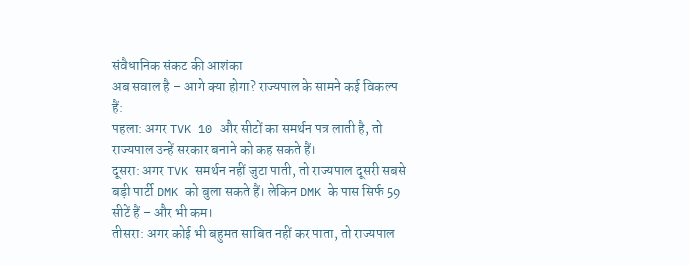संवैधानिक संकट की आशंका
अब सवाल है – आगे क्या होगा? राज्यपाल के सामने कई विकल्प हैं:
पहला: अगर TVK 10 और सीटों का समर्थन पत्र लाती है, तो राज्यपाल उन्हें सरकार बनाने को कह सकते हैं।
दूसरा: अगर TVK समर्थन नहीं जुटा पाती, तो राज्यपाल दूसरी सबसे बड़ी पार्टी DMK को बुला सकते हैं। लेकिन DMK के पास सिर्फ 59 सीटें हैं – और भी कम।
तीसरा: अगर कोई भी बहुमत साबित नहीं कर पाता, तो राज्यपाल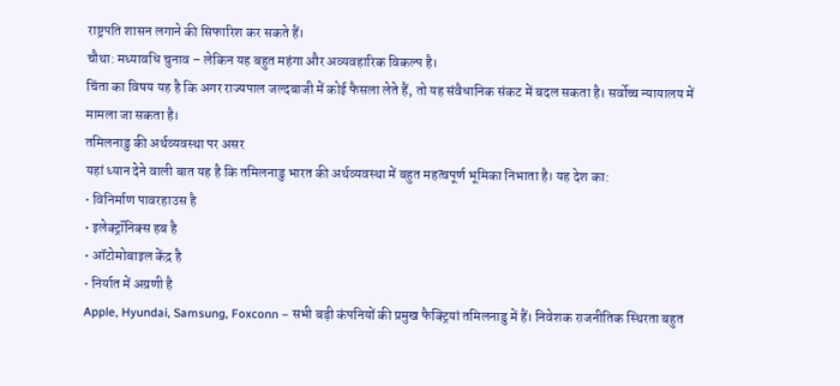राष्ट्रपति शासन लगाने की सिफारिश कर सकते हैं।
चौथा: मध्यावधि चुनाव – लेकिन यह बहुत महंगा और अव्यवहारिक विकल्प है।
चिंता का विषय यह है कि अगर राज्यपाल जल्दबाजी में कोई फैसला लेते हैं, तो यह संवैधानिक संकट में बदल सकता है। सर्वोच्च न्यायालय में मामला जा सकता है।
तमिलनाडु की अर्थव्यवस्था पर असर
यहां ध्यान देने वाली बात यह है कि तमिलनाडु भारत की अर्थव्यवस्था में बहुत महत्वपूर्ण भूमिका निभाता है। यह देश का:
• विनिर्माण पावरहाउस है
• इलेक्ट्रॉनिक्स हब है
• ऑटोमोबाइल केंद्र है
• निर्यात में अग्रणी है
Apple, Hyundai, Samsung, Foxconn – सभी बड़ी कंपनियों की प्रमुख फैक्ट्रियां तमिलनाडु में हैं। निवेशक राजनीतिक स्थिरता बहुत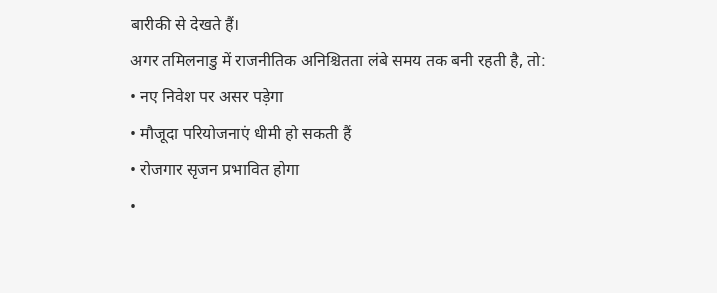बारीकी से देखते हैं।
अगर तमिलनाडु में राजनीतिक अनिश्चितता लंबे समय तक बनी रहती है, तो:
• नए निवेश पर असर पड़ेगा
• मौजूदा परियोजनाएं धीमी हो सकती हैं
• रोजगार सृजन प्रभावित होगा
•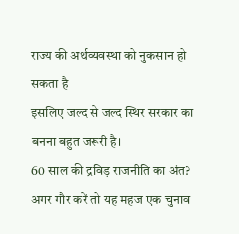राज्य की अर्थव्यवस्था को नुकसान हो सकता है
इसलिए जल्द से जल्द स्थिर सरकार का बनना बहुत जरूरी है।
60 साल की द्रविड़ राजनीति का अंत?
अगर गौर करें तो यह महज एक चुनाव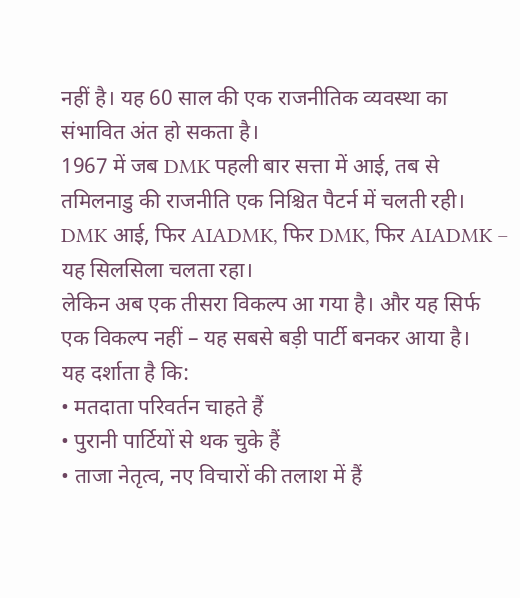नहीं है। यह 60 साल की एक राजनीतिक व्यवस्था का संभावित अंत हो सकता है।
1967 में जब DMK पहली बार सत्ता में आई, तब से तमिलनाडु की राजनीति एक निश्चित पैटर्न में चलती रही। DMK आई, फिर AIADMK, फिर DMK, फिर AIADMK – यह सिलसिला चलता रहा।
लेकिन अब एक तीसरा विकल्प आ गया है। और यह सिर्फ एक विकल्प नहीं – यह सबसे बड़ी पार्टी बनकर आया है।
यह दर्शाता है कि:
• मतदाता परिवर्तन चाहते हैं
• पुरानी पार्टियों से थक चुके हैं
• ताजा नेतृत्व, नए विचारों की तलाश में हैं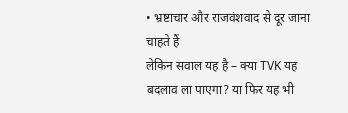• भ्रष्टाचार और राजवंशवाद से दूर जाना चाहते हैं
लेकिन सवाल यह है – क्या TVK यह बदलाव ला पाएगा? या फिर यह भी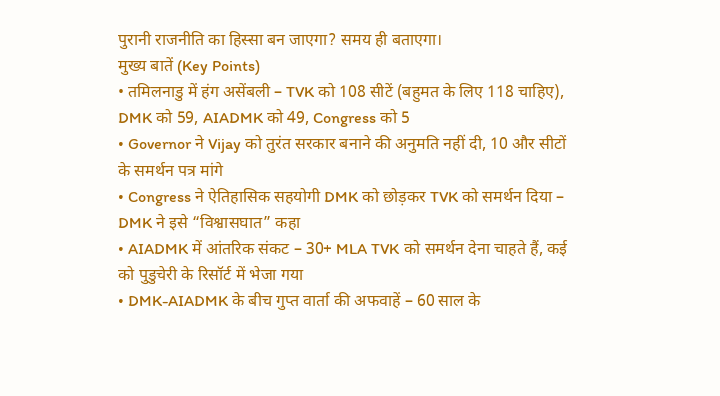पुरानी राजनीति का हिस्सा बन जाएगा? समय ही बताएगा।
मुख्य बातें (Key Points)
• तमिलनाडु में हंग असेंबली – TVK को 108 सीटें (बहुमत के लिए 118 चाहिए), DMK को 59, AIADMK को 49, Congress को 5
• Governor ने Vijay को तुरंत सरकार बनाने की अनुमति नहीं दी, 10 और सीटों के समर्थन पत्र मांगे
• Congress ने ऐतिहासिक सहयोगी DMK को छोड़कर TVK को समर्थन दिया – DMK ने इसे “विश्वासघात” कहा
• AIADMK में आंतरिक संकट – 30+ MLA TVK को समर्थन देना चाहते हैं, कई को पुडुचेरी के रिसॉर्ट में भेजा गया
• DMK-AIADMK के बीच गुप्त वार्ता की अफवाहें – 60 साल के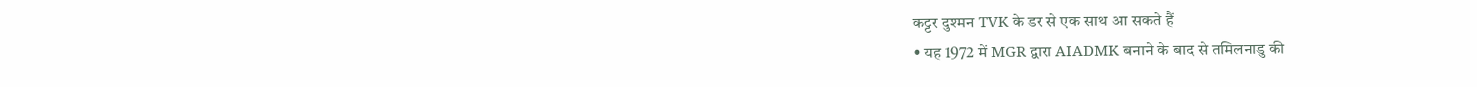कट्टर दुश्मन TVK के डर से एक साथ आ सकते हैं
• यह 1972 में MGR द्वारा AIADMK बनाने के बाद से तमिलनाडु की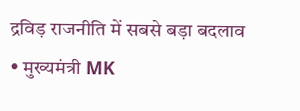द्रविड़ राजनीति में सबसे बड़ा बदलाव
• मुख्यमंत्री MK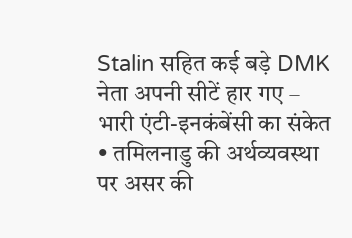Stalin सहित कई बड़े DMK नेता अपनी सीटें हार गए – भारी एंटी-इनकंबेंसी का संकेत
• तमिलनाडु की अर्थव्यवस्था पर असर की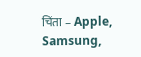चिंता – Apple, Samsung,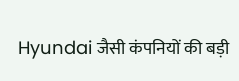Hyundai जैसी कंपनियों की बड़ी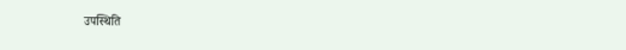उपस्थिति